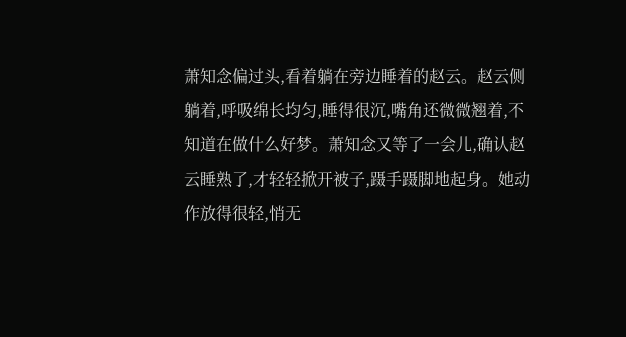萧知念偏过头,看着躺在旁边睡着的赵云。赵云侧躺着,呼吸绵长均匀,睡得很沉,嘴角还微微翘着,不知道在做什么好梦。萧知念又等了一会儿,确认赵云睡熟了,才轻轻掀开被子,蹑手蹑脚地起身。她动作放得很轻,悄无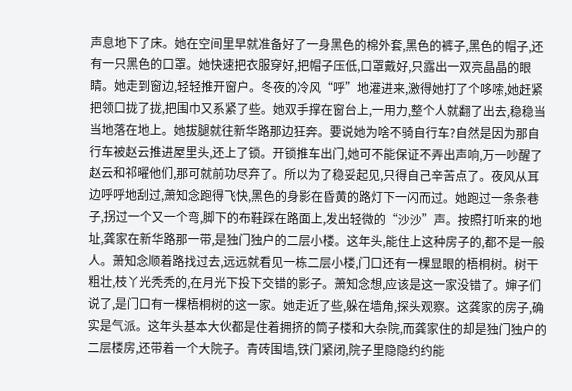声息地下了床。她在空间里早就准备好了一身黑色的棉外套,黑色的裤子,黑色的帽子,还有一只黑色的口罩。她快速把衣服穿好,把帽子压低,口罩戴好,只露出一双亮晶晶的眼睛。她走到窗边,轻轻推开窗户。冬夜的冷风“呼”地灌进来,激得她打了个哆嗦,她赶紧把领口拢了拢,把围巾又系紧了些。她双手撑在窗台上,一用力,整个人就翻了出去,稳稳当当地落在地上。她拔腿就往新华路那边狂奔。要说她为啥不骑自行车?自然是因为那自行车被赵云推进屋里头,还上了锁。开锁推车出门,她可不能保证不弄出声响,万一吵醒了赵云和祁曜他们,那可就前功尽弃了。所以为了稳妥起见,只得自己辛苦点了。夜风从耳边呼呼地刮过,萧知念跑得飞快,黑色的身影在昏黄的路灯下一闪而过。她跑过一条条巷子,拐过一个又一个弯,脚下的布鞋踩在路面上,发出轻微的“沙沙”声。按照打听来的地址,龚家在新华路那一带,是独门独户的二层小楼。这年头,能住上这种房子的,都不是一般人。萧知念顺着路找过去,远远就看见一栋二层小楼,门口还有一棵显眼的梧桐树。树干粗壮,枝丫光秃秃的,在月光下投下交错的影子。萧知念想,应该是这一家没错了。婶子们说了,是门口有一棵梧桐树的这一家。她走近了些,躲在墙角,探头观察。这龚家的房子,确实是气派。这年头基本大伙都是住着拥挤的筒子楼和大杂院,而龚家住的却是独门独户的二层楼房,还带着一个大院子。青砖围墙,铁门紧闭,院子里隐隐约约能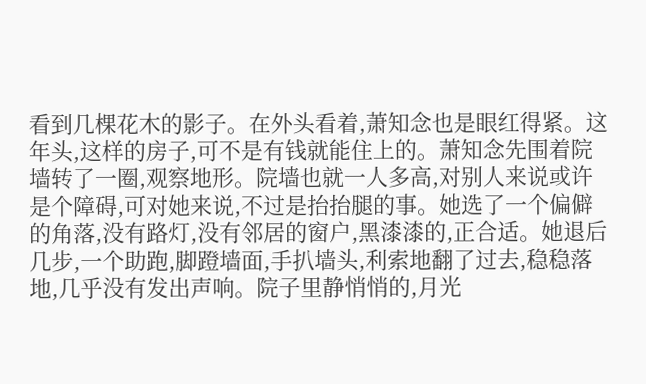看到几棵花木的影子。在外头看着,萧知念也是眼红得紧。这年头,这样的房子,可不是有钱就能住上的。萧知念先围着院墙转了一圈,观察地形。院墙也就一人多高,对别人来说或许是个障碍,可对她来说,不过是抬抬腿的事。她选了一个偏僻的角落,没有路灯,没有邻居的窗户,黑漆漆的,正合适。她退后几步,一个助跑,脚蹬墙面,手扒墙头,利索地翻了过去,稳稳落地,几乎没有发出声响。院子里静悄悄的,月光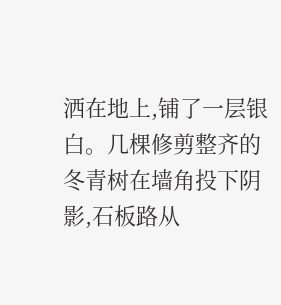洒在地上,铺了一层银白。几棵修剪整齐的冬青树在墙角投下阴影,石板路从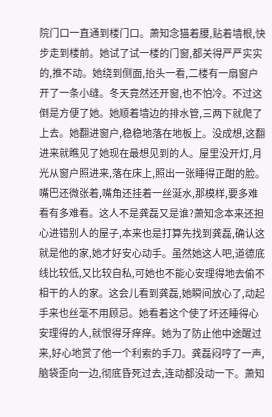院门口一直通到楼门口。萧知念猫着腰,贴着墙根,快步走到楼前。她试了试一楼的门窗,都关得严严实实的,推不动。她绕到侧面,抬头一看,二楼有一扇窗户开了一条小缝。冬天竟然还开窗,也不怕冷。不过这倒是方便了她。她顺着墙边的排水管,三两下就爬了上去。她翻进窗户,稳稳地落在地板上。没成想,这翻进来就瞧见了她现在最想见到的人。屋里没开灯,月光从窗户照进来,落在床上,照出一张睡得正酣的脸。嘴巴还微张着,嘴角还挂着一丝涎水,那模样,要多难看有多难看。这人不是龚磊又是谁?萧知念本来还担心进错别人的屋子,本来也是打算先找到龚磊,确认这就是他的家,她才好安心动手。虽然她这人吧,道德底线比较低,又比较自私,可她也不能心安理得地去偷不相干的人的家。这会儿看到龚磊,她瞬间放心了,动起手来也丝毫不用顾忌。她看着这个使了坏还睡得心安理得的人,就恨得牙痒痒。她为了防止他中途醒过来,好心地赏了他一个利索的手刀。龚磊闷哼了一声,脑袋歪向一边,彻底昏死过去,连动都没动一下。萧知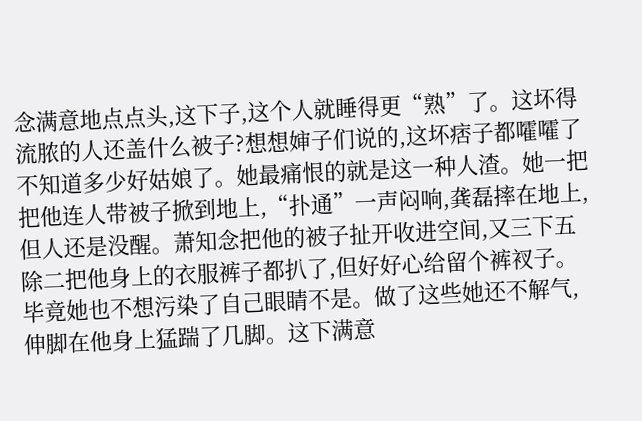念满意地点点头,这下子,这个人就睡得更“熟”了。这坏得流脓的人还盖什么被子?想想婶子们说的,这坏痞子都嚯嚯了不知道多少好姑娘了。她最痛恨的就是这一种人渣。她一把把他连人带被子掀到地上,“扑通”一声闷响,龚磊摔在地上,但人还是没醒。萧知念把他的被子扯开收进空间,又三下五除二把他身上的衣服裤子都扒了,但好好心给留个裤衩子。毕竟她也不想污染了自己眼睛不是。做了这些她还不解气,伸脚在他身上猛踹了几脚。这下满意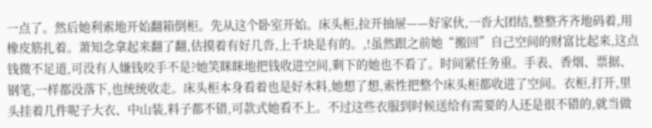一点了。然后她利索地开始翻箱倒柜。先从这个卧室开始。床头柜,拉开抽屉——好家伙,一沓大团结,整整齐齐地码着,用橡皮筋扎着。萧知念拿起来翻了翻,估摸着有好几沓,上千块是有的。,!虽然跟之前她“搬回”自己空间的财富比起来,这点钱微不足道,可没有人嫌钱咬手不是?她笑眯眯地把钱收进空间,剩下的她也不看了。时间紧任务重。手表、香烟、票据、钢笔,一样都没落下,也统统收走。床头柜本身看着也是好木料,她想了想,索性把整个床头柜都收进了空间。衣柜,打开,里头挂着几件呢子大衣、中山装,料子都不错,可款式她看不上。不过这些衣服到时候送给有需要的人还是很不错的,就当做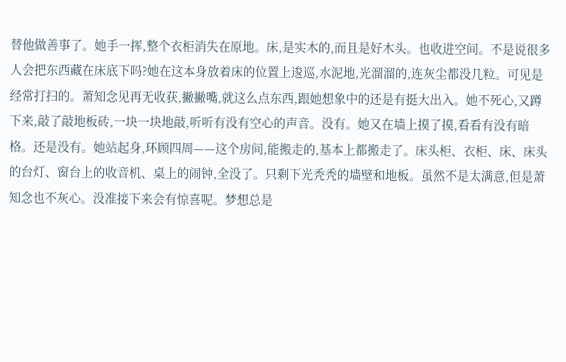替他做善事了。她手一挥,整个衣柜消失在原地。床,是实木的,而且是好木头。也收进空间。不是说很多人会把东西藏在床底下吗?她在这本身放着床的位置上逡巡,水泥地,光溜溜的,连灰尘都没几粒。可见是经常打扫的。萧知念见再无收获,撇撇嘴,就这么点东西,跟她想象中的还是有挺大出入。她不死心,又蹲下来,敲了敲地板砖,一块一块地敲,听听有没有空心的声音。没有。她又在墙上摸了摸,看看有没有暗格。还是没有。她站起身,环顾四周——这个房间,能搬走的,基本上都搬走了。床头柜、衣柜、床、床头的台灯、窗台上的收音机、桌上的闹钟,全没了。只剩下光秃秃的墙壁和地板。虽然不是太满意,但是萧知念也不灰心。没准接下来会有惊喜呢。梦想总是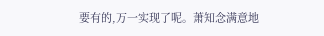要有的,万一实现了呢。萧知念满意地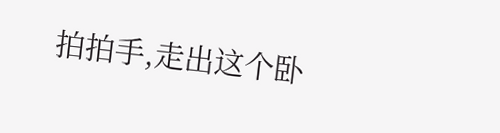拍拍手,走出这个卧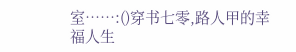室……:()穿书七零,路人甲的幸福人生